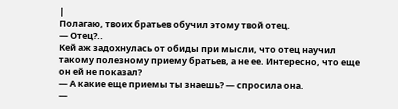|
Полагаю, твоих братьев обучил этому твой отец.
— Отец?..
Кей аж задохнулась от обиды при мысли, что отец научил такому полезному приему братьев, а не ее. Интересно, что еще он ей не показал?
— А какие еще приемы ты знаешь? — спросила она.
—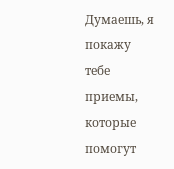Думаешь, я покажу тебе приемы, которые помогут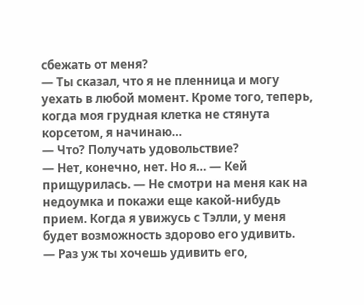сбежать от меня?
— Ты сказал, что я не пленница и могу уехать в любой момент. Кроме того, теперь, когда моя грудная клетка не стянута корсетом, я начинаю…
— Что? Получать удовольствие?
— Нет, конечно, нет. Но я… — Кей прищурилась. — Не смотри на меня как на недоумка и покажи еще какой-нибудь прием. Когда я увижусь с Тэлли, у меня будет возможность здорово его удивить.
— Раз уж ты хочешь удивить его,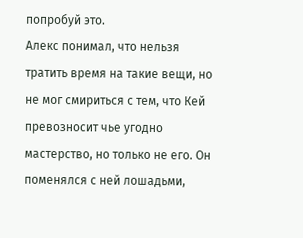попробуй это.
Алекс понимал, что нельзя тратить время на такие вещи, но не мог смириться с тем, что Кей превозносит чье угодно мастерство, но только не его. Он поменялся с ней лошадьми,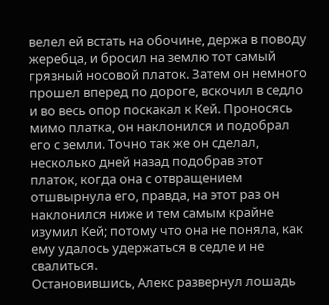велел ей встать на обочине, держа в поводу жеребца, и бросил на землю тот самый грязный носовой платок. Затем он немного прошел вперед по дороге, вскочил в седло и во весь опор поскакал к Кей. Проносясь мимо платка, он наклонился и подобрал его с земли. Точно так же он сделал, несколько дней назад подобрав этот платок, когда она с отвращением отшвырнула его, правда, на этот раз он наклонился ниже и тем самым крайне изумил Кей; потому что она не поняла, как ему удалось удержаться в седле и не свалиться.
Остановившись, Алекс развернул лошадь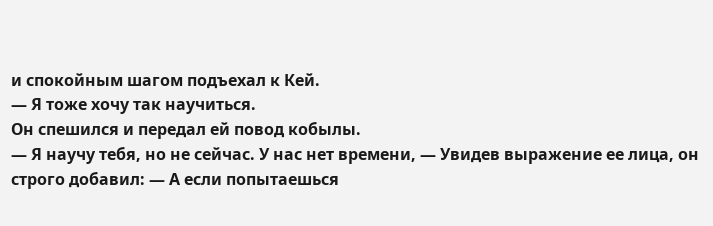и спокойным шагом подъехал к Кей.
— Я тоже хочу так научиться.
Он спешился и передал ей повод кобылы.
— Я научу тебя, но не сейчас. У нас нет времени, — Увидев выражение ее лица, он строго добавил: — А если попытаешься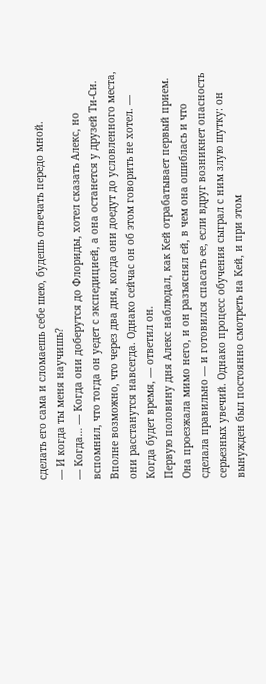сделать его сама и сломаешь себе шею, будешь отвечать передо мной.
— И когда ты меня научишь?
— Когда… — Когда они доберутся до Флориды, хотел сказать Алекс, но вспомнил, что тогда он уедет с экспедицией, а она останется у друзей Ти-Си. Вполне возможно, что через два дня, когда они доедут до условленного места, они расстанутся навсегда. Однако сейчас он об этом говорить не хотел. — Когда будет время, — ответил он.
Первую половину дня Алекс наблюдал, как Кей отрабатывает первый прием. Она проезжала мимо него, и он разъяснял ей, в чем она ошиблась и что сделала правильно — и готовился спасать ее, если вдруг возникнет опасность серьезных увечий. Однако процесс обучения сыграл с ним злую шутку: он вынужден был постоянно смотреть на Кей, и при этом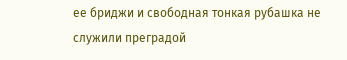ее бриджи и свободная тонкая рубашка не служили преградой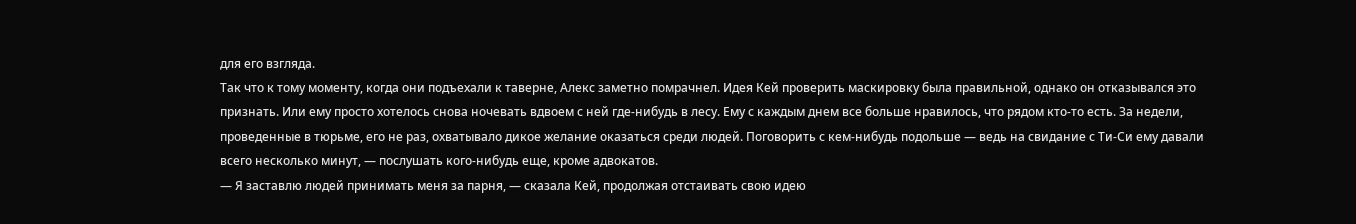для его взгляда.
Так что к тому моменту, когда они подъехали к таверне, Алекс заметно помрачнел. Идея Кей проверить маскировку была правильной, однако он отказывался это признать. Или ему просто хотелось снова ночевать вдвоем с ней где-нибудь в лесу. Ему с каждым днем все больше нравилось, что рядом кто-то есть. За недели, проведенные в тюрьме, его не раз, охватывало дикое желание оказаться среди людей. Поговорить с кем-нибудь подольше — ведь на свидание с Ти-Си ему давали всего несколько минут, — послушать кого-нибудь еще, кроме адвокатов.
— Я заставлю людей принимать меня за парня, — сказала Кей, продолжая отстаивать свою идею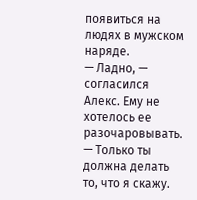появиться на людях в мужском наряде.
— Ладно, — согласился Алекс. Ему не хотелось ее разочаровывать. — Только ты должна делать то, что я скажу.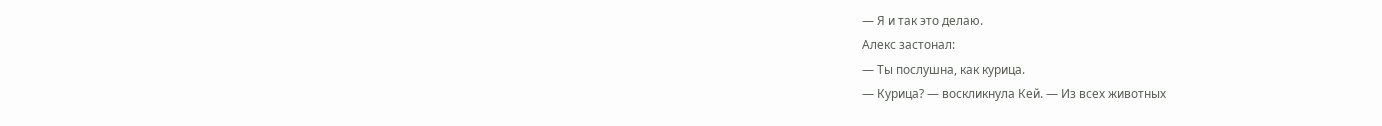— Я и так это делаю.
Алекс застонал:
— Ты послушна, как курица.
— Курица? — воскликнула Кей. — Из всех животных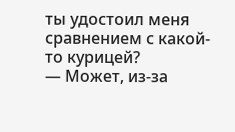ты удостоил меня сравнением с какой-то курицей?
— Может, из-за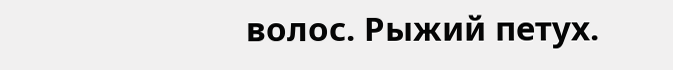волос. Рыжий петух.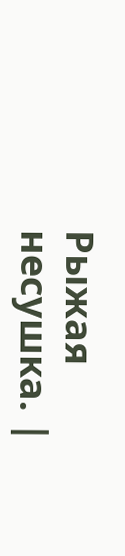Рыжая несушка. |